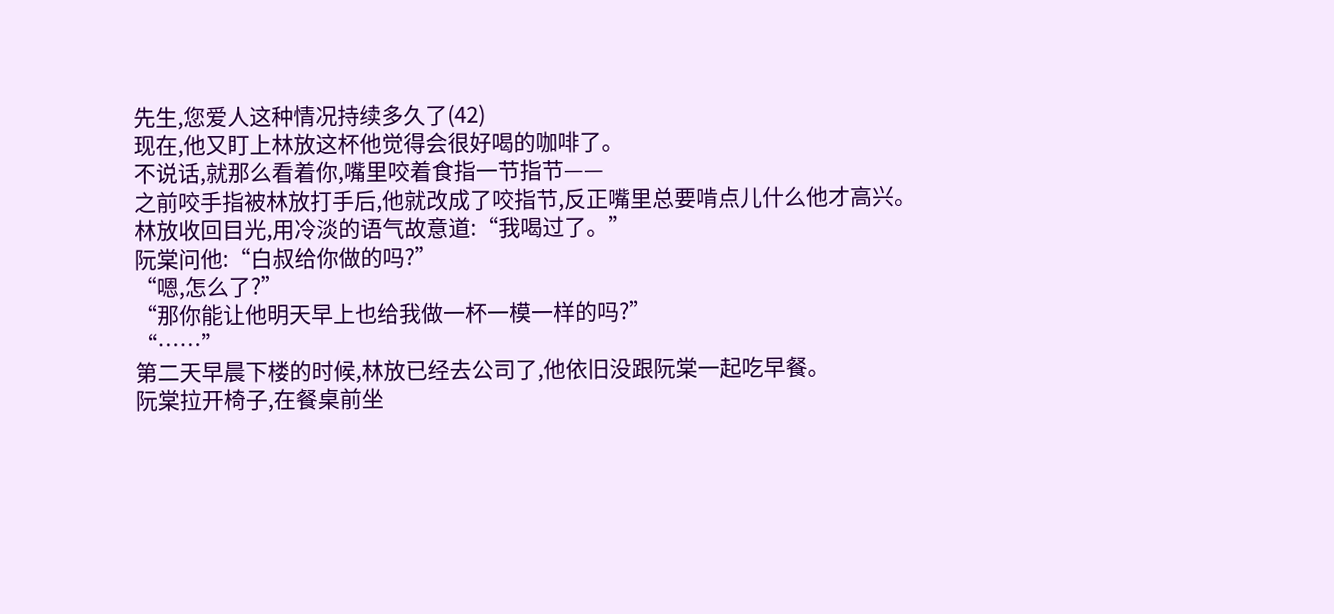先生,您爱人这种情况持续多久了(42)
现在,他又盯上林放这杯他觉得会很好喝的咖啡了。
不说话,就那么看着你,嘴里咬着食指一节指节——
之前咬手指被林放打手后,他就改成了咬指节,反正嘴里总要啃点儿什么他才高兴。
林放收回目光,用冷淡的语气故意道:“我喝过了。”
阮棠问他:“白叔给你做的吗?”
“嗯,怎么了?”
“那你能让他明天早上也给我做一杯一模一样的吗?”
“……”
第二天早晨下楼的时候,林放已经去公司了,他依旧没跟阮棠一起吃早餐。
阮棠拉开椅子,在餐桌前坐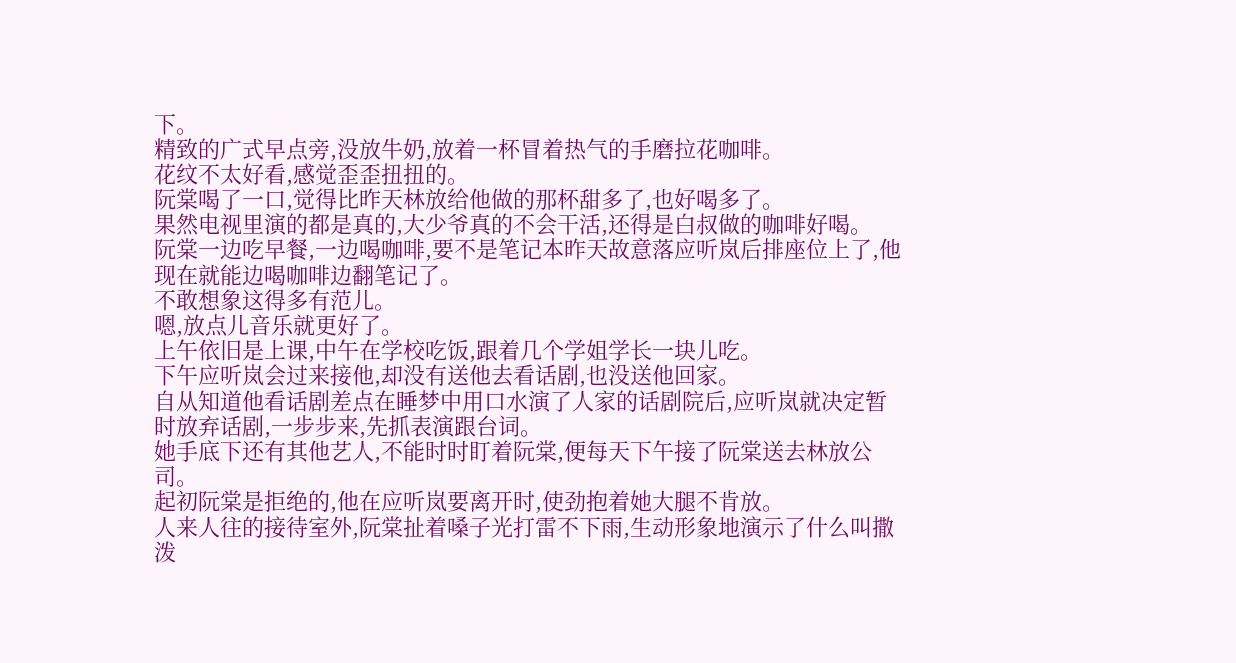下。
精致的广式早点旁,没放牛奶,放着一杯冒着热气的手磨拉花咖啡。
花纹不太好看,感觉歪歪扭扭的。
阮棠喝了一口,觉得比昨天林放给他做的那杯甜多了,也好喝多了。
果然电视里演的都是真的,大少爷真的不会干活,还得是白叔做的咖啡好喝。
阮棠一边吃早餐,一边喝咖啡,要不是笔记本昨天故意落应听岚后排座位上了,他现在就能边喝咖啡边翻笔记了。
不敢想象这得多有范儿。
嗯,放点儿音乐就更好了。
上午依旧是上课,中午在学校吃饭,跟着几个学姐学长一块儿吃。
下午应听岚会过来接他,却没有送他去看话剧,也没送他回家。
自从知道他看话剧差点在睡梦中用口水演了人家的话剧院后,应听岚就决定暂时放弃话剧,一步步来,先抓表演跟台词。
她手底下还有其他艺人,不能时时盯着阮棠,便每天下午接了阮棠送去林放公司。
起初阮棠是拒绝的,他在应听岚要离开时,使劲抱着她大腿不肯放。
人来人往的接待室外,阮棠扯着嗓子光打雷不下雨,生动形象地演示了什么叫撒泼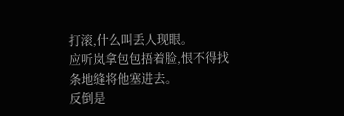打滚,什么叫丢人现眼。
应听岚拿包包捂着脸,恨不得找条地缝将他塞进去。
反倒是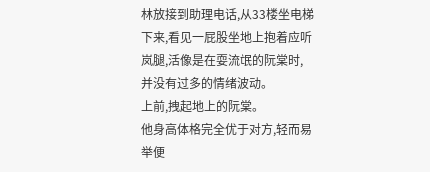林放接到助理电话,从33楼坐电梯下来,看见一屁股坐地上抱着应听岚腿,活像是在耍流氓的阮棠时,并没有过多的情绪波动。
上前,拽起地上的阮棠。
他身高体格完全优于对方,轻而易举便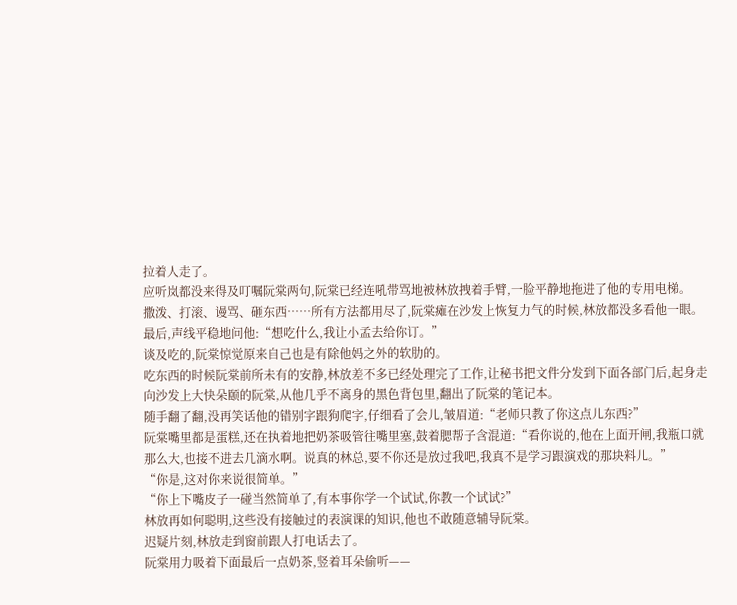拉着人走了。
应听岚都没来得及叮嘱阮棠两句,阮棠已经连吼带骂地被林放拽着手臂,一脸平静地拖进了他的专用电梯。
撒泼、打滚、谩骂、砸东西……所有方法都用尽了,阮棠瘫在沙发上恢复力气的时候,林放都没多看他一眼。
最后,声线平稳地问他:“想吃什么,我让小孟去给你订。”
谈及吃的,阮棠惊觉原来自己也是有除他妈之外的软肋的。
吃东西的时候阮棠前所未有的安静,林放差不多已经处理完了工作,让秘书把文件分发到下面各部门后,起身走向沙发上大快朵颐的阮棠,从他几乎不离身的黑色背包里,翻出了阮棠的笔记本。
随手翻了翻,没再笑话他的错别字跟狗爬字,仔细看了会儿,皱眉道:“老师只教了你这点儿东西?”
阮棠嘴里都是蛋糕,还在执着地把奶茶吸管往嘴里塞,鼓着腮帮子含混道:“看你说的,他在上面开闸,我瓶口就那么大,也接不进去几滴水啊。说真的林总,要不你还是放过我吧,我真不是学习跟演戏的那块料儿。”
“你是,这对你来说很简单。”
“你上下嘴皮子一碰当然简单了,有本事你学一个试试,你教一个试试?”
林放再如何聪明,这些没有接触过的表演课的知识,他也不敢随意辅导阮棠。
迟疑片刻,林放走到窗前跟人打电话去了。
阮棠用力吸着下面最后一点奶茶,竖着耳朵偷听——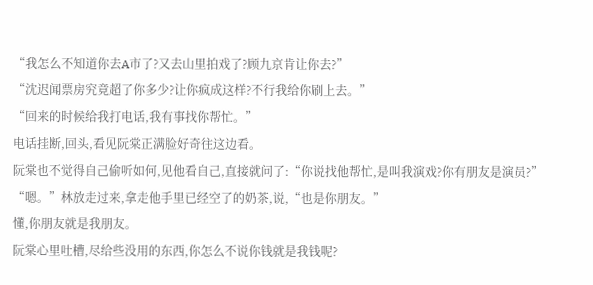“我怎么不知道你去A市了?又去山里拍戏了?顾九京肯让你去?”
“沈迟闻票房究竟超了你多少?让你疯成这样?不行我给你刷上去。”
“回来的时候给我打电话,我有事找你帮忙。”
电话挂断,回头,看见阮棠正满脸好奇往这边看。
阮棠也不觉得自己偷听如何,见他看自己,直接就问了:“你说找他帮忙,是叫我演戏?你有朋友是演员?”
“嗯。”林放走过来,拿走他手里已经空了的奶茶,说,“也是你朋友。”
懂,你朋友就是我朋友。
阮棠心里吐槽,尽给些没用的东西,你怎么不说你钱就是我钱呢?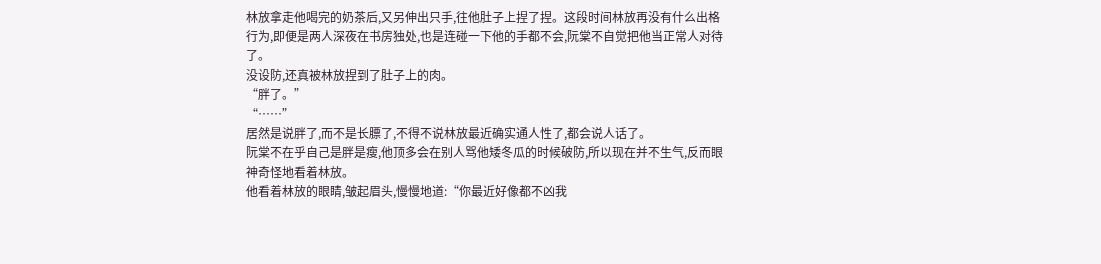林放拿走他喝完的奶茶后,又另伸出只手,往他肚子上捏了捏。这段时间林放再没有什么出格行为,即便是两人深夜在书房独处,也是连碰一下他的手都不会,阮棠不自觉把他当正常人对待了。
没设防,还真被林放捏到了肚子上的肉。
“胖了。”
“……”
居然是说胖了,而不是长膘了,不得不说林放最近确实通人性了,都会说人话了。
阮棠不在乎自己是胖是瘦,他顶多会在别人骂他矮冬瓜的时候破防,所以现在并不生气,反而眼神奇怪地看着林放。
他看着林放的眼睛,皱起眉头,慢慢地道:“你最近好像都不凶我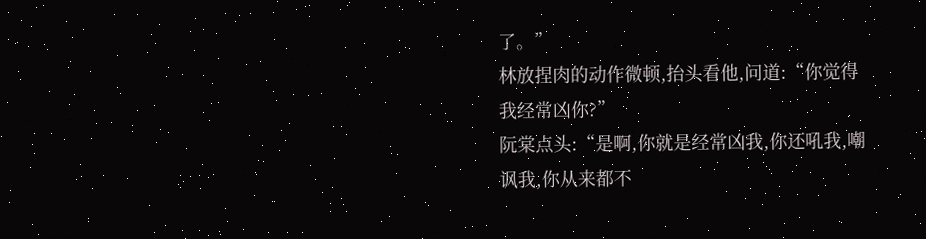了。”
林放捏肉的动作微顿,抬头看他,问道:“你觉得我经常凶你?”
阮棠点头:“是啊,你就是经常凶我,你还吼我,嘲讽我,你从来都不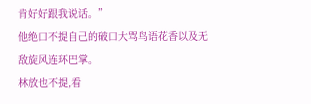肯好好跟我说话。”
他绝口不提自己的破口大骂鸟语花香以及无敌旋风连环巴掌。
林放也不提,看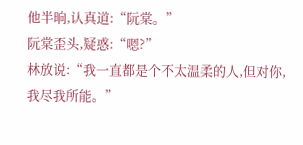他半晌,认真道:“阮棠。”
阮棠歪头,疑惑:“嗯?”
林放说:“我一直都是个不太温柔的人,但对你,我尽我所能。”